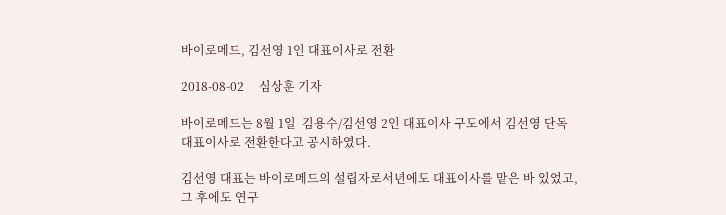바이로메드, 김선영 1인 대표이사로 전환

2018-08-02     심상훈 기자

바이로메드는 8월 1일  김용수/김선영 2인 대표이사 구도에서 김선영 단독 대표이사로 전환한다고 공시하였다.

김선영 대표는 바이로메드의 설립자로서년에도 대표이사를 맡은 바 있었고, 그 후에도 연구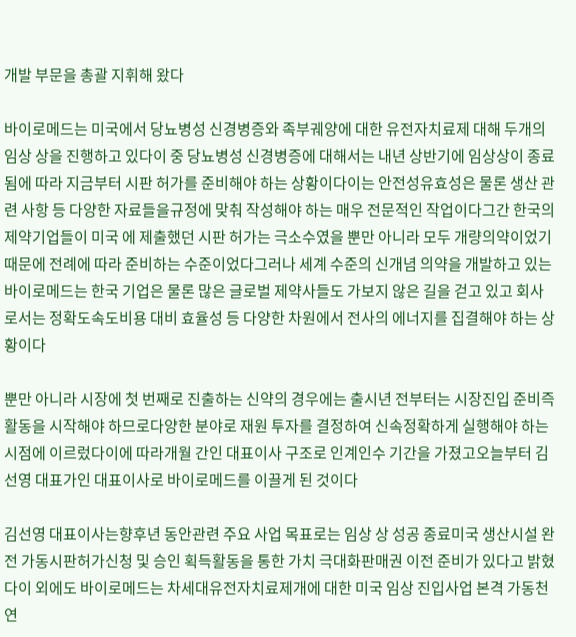개발 부문을 총괄 지휘해 왔다

바이로메드는 미국에서 당뇨병성 신경병증와 족부궤양에 대한 유전자치료제 대해 두개의 임상 상을 진행하고 있다이 중 당뇨병성 신경병증에 대해서는 내년 상반기에 임상상이 종료됨에 따라 지금부터 시판 허가를 준비해야 하는 상황이다이는 안전성유효성은 물론 생산 관련 사항 등 다양한 자료들을규정에 맞춰 작성해야 하는 매우 전문적인 작업이다그간 한국의 제약기업들이 미국 에 제출했던 시판 허가는 극소수였을 뿐만 아니라 모두 개량의약이었기 때문에 전례에 따라 준비하는 수준이었다그러나 세계 수준의 신개념 의약을 개발하고 있는 바이로메드는 한국 기업은 물론 많은 글로벌 제약사들도 가보지 않은 길을 걷고 있고 회사로서는 정확도속도비용 대비 효율성 등 다양한 차원에서 전사의 에너지를 집결해야 하는 상황이다

뿐만 아니라 시장에 첫 번째로 진출하는 신약의 경우에는 출시년 전부터는 시장진입 준비즉활동을 시작해야 하므로다양한 분야로 재원 투자를 결정하여 신속정확하게 실행해야 하는 시점에 이르렀다이에 따라개월 간인 대표이사 구조로 인계인수 기간을 가졌고오늘부터 김선영 대표가인 대표이사로 바이로메드를 이끌게 된 것이다

김선영 대표이사는향후년 동안관련 주요 사업 목표로는 임상 상 성공 종료미국 생산시설 완전 가동시판허가신청 및 승인 획득활동을 통한 가치 극대화판매권 이전 준비가 있다고 밝혔다이 외에도 바이로메드는 차세대유전자치료제개에 대한 미국 임상 진입사업 본격 가동천연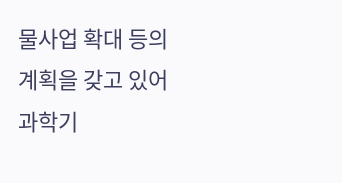물사업 확대 등의 계획을 갖고 있어 과학기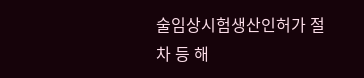술임상시험생산인허가 절차 등 해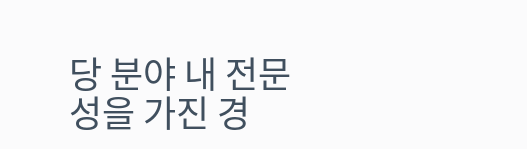당 분야 내 전문성을 가진 경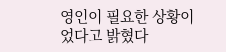영인이 필요한 상황이었다고 밝혔다